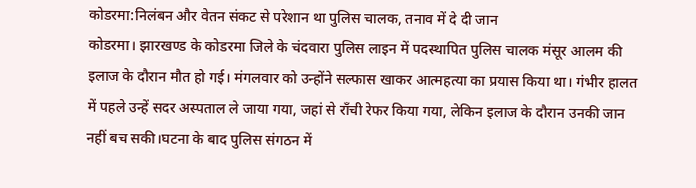कोडरमा:निलंबन और वेतन संकट से परेशान था पुलिस चालक, तनाव में दे दी जान
कोडरमा। झारखण्ड के कोडरमा जिले के चंदवारा पुलिस लाइन में पदस्थापित पुलिस चालक मंसूर आलम की इलाज के दौरान मौत हो गई। मंगलवार को उन्होंने सल्फास खाकर आत्महत्या का प्रयास किया था। गंभीर हालत में पहले उन्हें सदर अस्पताल ले जाया गया, जहां से राँची रेफर किया गया, लेकिन इलाज के दौरान उनकी जान नहीं बच सकी।घटना के बाद पुलिस संगठन में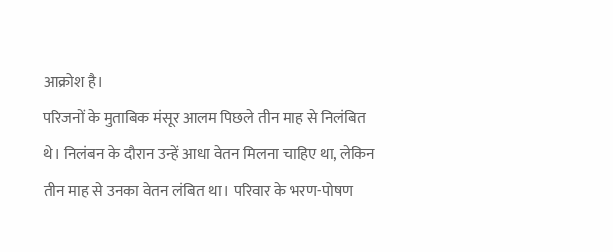आक्रोश है।
परिजनों के मुताबिक मंसूर आलम पिछले तीन माह से निलंबित थे। निलंबन के दौरान उन्हें आधा वेतन मिलना चाहिए था, लेकिन तीन माह से उनका वेतन लंबित था। परिवार के भरण-पोषण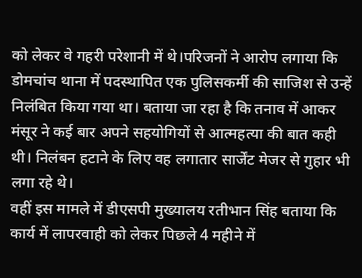को लेकर वे गहरी परेशानी में थे।परिजनों ने आरोप लगाया कि डोमचांच थाना में पदस्थापित एक पुलिसकर्मी की साजिश से उन्हें निलंबित किया गया था। बताया जा रहा है कि तनाव में आकर मंसूर ने कई बार अपने सहयोगियों से आत्महत्या की बात कही थी। निलंबन हटाने के लिए वह लगातार सार्जेंट मेजर से गुहार भी लगा रहे थे।
वहीं इस मामले में डीएसपी मुख्यालय रतीभान सिंह बताया कि कार्य में लापरवाही को लेकर पिछले 4 महीने में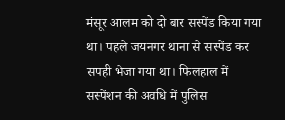मंसूर आलम को दो बार सस्पेंड किया गया था। पहले जयनगर थाना से सस्पेंड कर सपही भेजा गया था। फिलहाल में सस्पेंशन की अवधि में पुलिस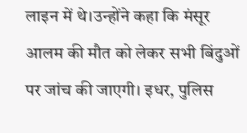लाइन में थे।उन्होंने कहा कि मंसूर आलम की मौत को लेकर सभी बिंदुओं पर जांच की जाएगी। इधर, पुलिस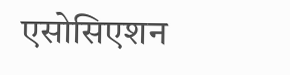एसोसिएशन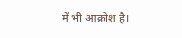में भी आक्रोश है।